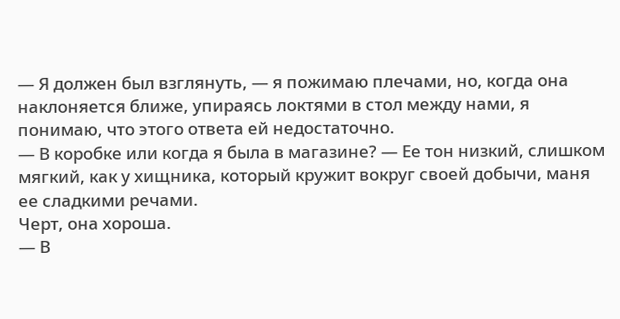— Я должен был взглянуть, — я пожимаю плечами, но, когда она наклоняется ближе, упираясь локтями в стол между нами, я понимаю, что этого ответа ей недостаточно.
— В коробке или когда я была в магазине? — Ее тон низкий, слишком мягкий, как у хищника, который кружит вокруг своей добычи, маня ее сладкими речами.
Черт, она хороша.
— В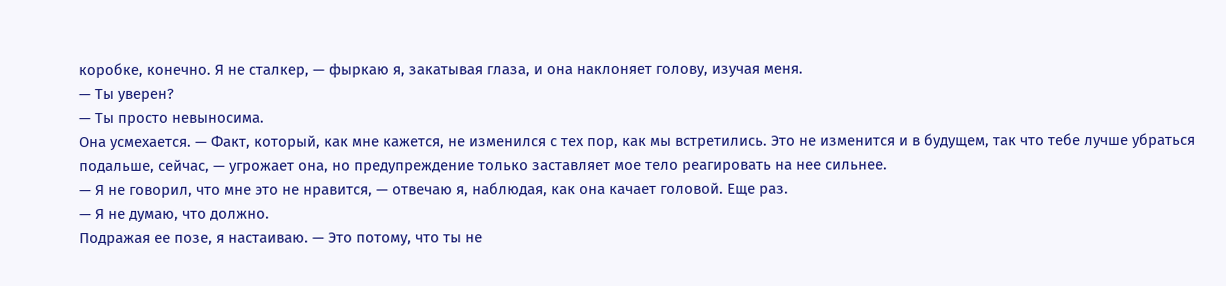коробке, конечно. Я не сталкер, — фыркаю я, закатывая глаза, и она наклоняет голову, изучая меня.
— Ты уверен?
— Ты просто невыносима.
Она усмехается. — Факт, который, как мне кажется, не изменился с тех пор, как мы встретились. Это не изменится и в будущем, так что тебе лучше убраться подальше, сейчас, — угрожает она, но предупреждение только заставляет мое тело реагировать на нее сильнее.
— Я не говорил, что мне это не нравится, — отвечаю я, наблюдая, как она качает головой. Еще раз.
— Я не думаю, что должно.
Подражая ее позе, я настаиваю. — Это потому, что ты не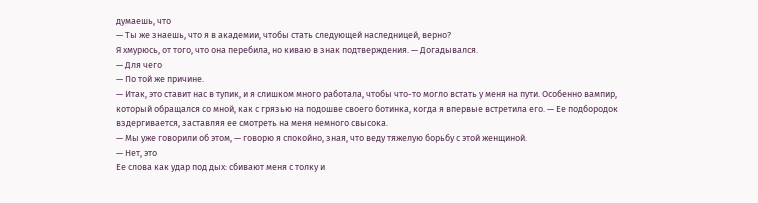думаешь, что
— Ты же знаешь, что я в академии, чтобы стать следующей наследницей, верно?
Я хмурюсь, от того, что она перебила, но киваю в знак подтверждения. — Догадывался.
— Для чего
— По той же причине.
— Итак, это ставит нас в тупик, и я слишком много работала, чтобы что-то могло встать у меня на пути. Особенно вампир, который обращался со мной, как с грязью на подошве своего ботинка, когда я впервые встретила его. — Ее подбородок вздергивается, заставляя ее смотреть на меня немного свысока.
— Мы уже говорили об этом, — говорю я спокойно, зная, что веду тяжелую борьбу с этой женщиной.
— Нет, это
Ее слова как удар под дых: сбивают меня с толку и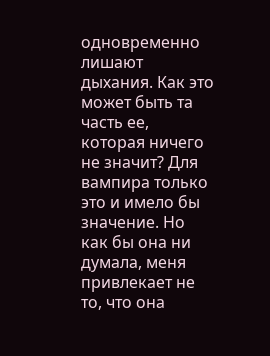одновременно лишают дыхания. Как это может быть та часть ее, которая ничего не значит? Для вампира только это и имело бы значение. Но как бы она ни думала, меня привлекает не то, что она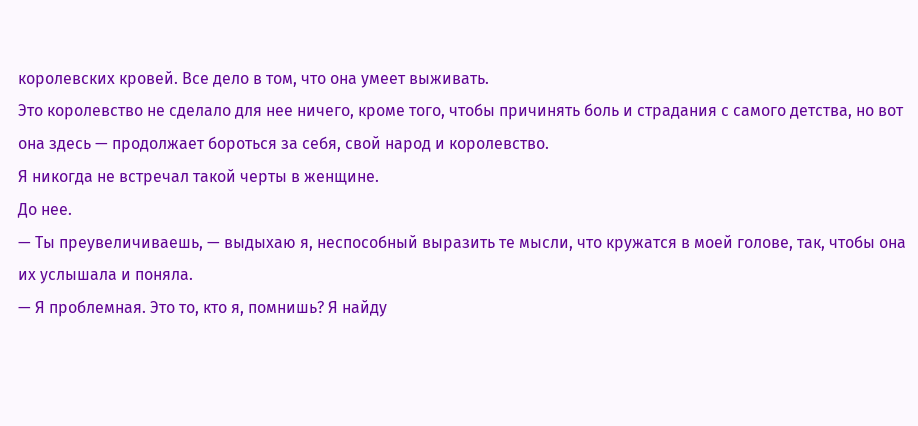королевских кровей. Все дело в том, что она умеет выживать.
Это королевство не сделало для нее ничего, кроме того, чтобы причинять боль и страдания с самого детства, но вот она здесь — продолжает бороться за себя, свой народ и королевство.
Я никогда не встречал такой черты в женщине.
До нее.
— Ты преувеличиваешь, — выдыхаю я, неспособный выразить те мысли, что кружатся в моей голове, так, чтобы она их услышала и поняла.
— Я проблемная. Это то, кто я, помнишь? Я найду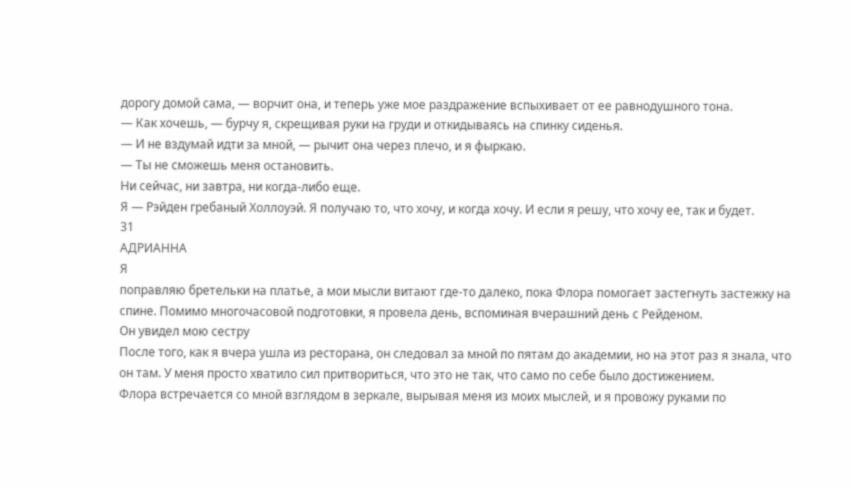дорогу домой сама, — ворчит она, и теперь уже мое раздражение вспыхивает от ее равнодушного тона.
— Как хочешь, — бурчу я, скрещивая руки на груди и откидываясь на спинку сиденья.
— И не вздумай идти за мной, — рычит она через плечо, и я фыркаю.
— Ты не сможешь меня остановить.
Ни сейчас, ни завтра, ни когда-либо еще.
Я — Рэйден гребаный Холлоуэй. Я получаю то, что хочу, и когда хочу. И если я решу, что хочу ее, так и будет.
31
АДРИАННА
Я
поправляю бретельки на платье, а мои мысли витают где-то далеко, пока Флора помогает застегнуть застежку на спине. Помимо многочасовой подготовки, я провела день, вспоминая вчерашний день с Рейденом.
Он увидел мою сестру
После того, как я вчера ушла из ресторана, он следовал за мной по пятам до академии, но на этот раз я знала, что он там. У меня просто хватило сил притвориться, что это не так, что само по себе было достижением.
Флора встречается со мной взглядом в зеркале, вырывая меня из моих мыслей, и я провожу руками по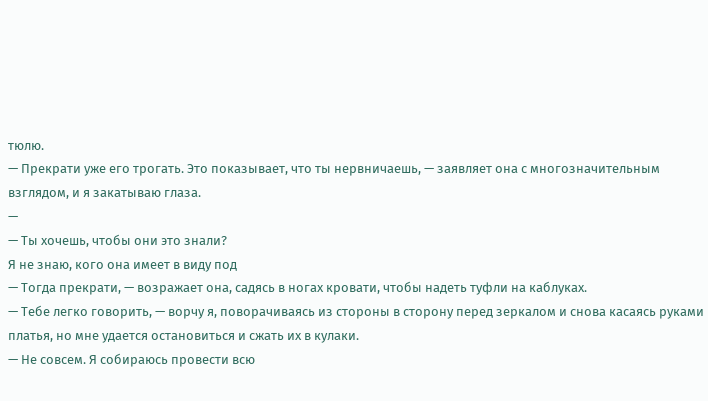тюлю.
— Прекрати уже его трогать. Это показывает, что ты нервничаешь, — заявляет она с многозначительным взглядом, и я закатываю глаза.
—
— Ты хочешь, чтобы они это знали?
Я не знаю, кого она имеет в виду под
— Тогда прекрати, — возражает она, садясь в ногах кровати, чтобы надеть туфли на каблуках.
— Тебе легко говорить, — ворчу я, поворачиваясь из стороны в сторону перед зеркалом и снова касаясь руками платья, но мне удается остановиться и сжать их в кулаки.
— Не совсем. Я собираюсь провести всю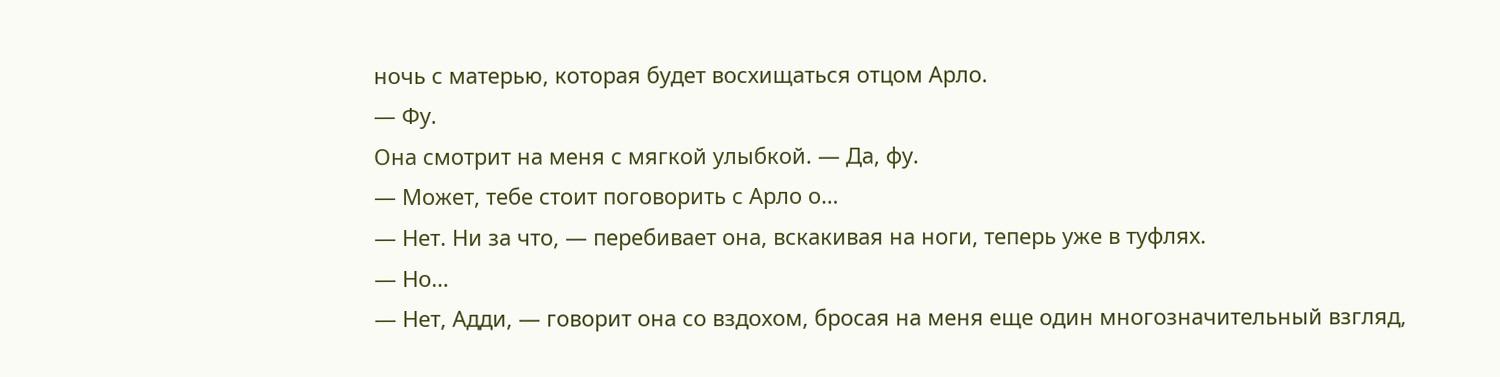ночь с матерью, которая будет восхищаться отцом Арло.
— Фу.
Она смотрит на меня с мягкой улыбкой. — Да, фу.
— Может, тебе стоит поговорить с Арло о…
— Нет. Ни за что, — перебивает она, вскакивая на ноги, теперь уже в туфлях.
— Но…
— Нет, Адди, — говорит она со вздохом, бросая на меня еще один многозначительный взгляд,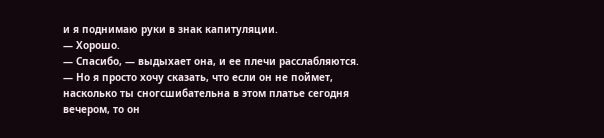и я поднимаю руки в знак капитуляции.
— Хорошо.
— Спасибо, — выдыхает она, и ее плечи расслабляются.
— Но я просто хочу сказать, что если он не поймет, насколько ты сногсшибательна в этом платье сегодня вечером, то он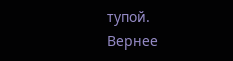тупой. Вернее